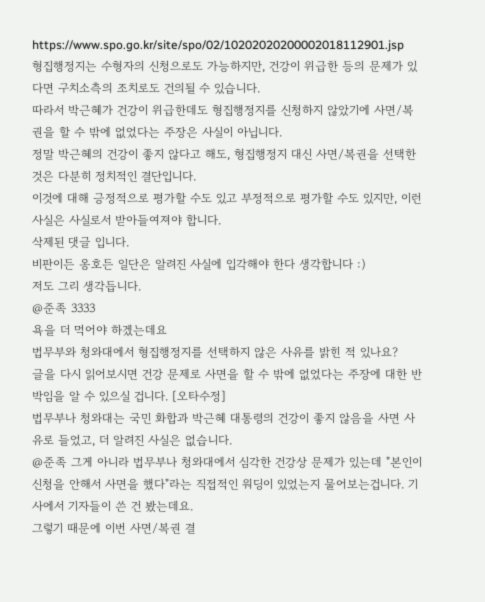https://www.spo.go.kr/site/spo/02/10202020200002018112901.jsp
형집행정지는 수형자의 신청으로도 가능하지만, 건강이 위급한 등의 문제가 있다면 구치소측의 조치로도 건의될 수 있습니다.
따라서 박근혜가 건강이 위급한데도 형집행정지를 신청하지 않았기에 사면/복권을 할 수 밖에 없었다는 주장은 사실이 아닙니다.
정말 박근혜의 건강이 좋지 않다고 해도, 형집행정지 대신 사면/복권을 선택한 것은 다분히 정치적인 결단입니다.
이것에 대해 긍정적으로 평가할 수도 있고 부정적으로 평가할 수도 있지만, 이런 사실은 사실로서 받아들여져야 합니다.
삭제된 댓글 입니다.
비판이든 옹호든 일단은 알려진 사실에 입각해야 한다 생각합니다 :)
저도 그리 생각듭니다.
@준족 3333
욕을 더 먹어야 하겠는데요
법무부와 청와대에서 형집행정지를 선택하지 않은 사유를 밝힌 적 있나요?
글을 다시 읽어보시면 건강 문제로 사면을 할 수 밖에 없었다는 주장에 대한 반박임을 알 수 있으실 겁니다. [오타수정]
법무부나 청와대는 국민 화합과 박근혜 대통령의 건강이 좋지 않음을 사면 사유로 들었고, 더 알려진 사실은 없습니다.
@준족 그게 아니라 법무부나 청와대에서 심각한 건강상 문제가 있는데 "본인이 신청을 안해서 사면을 했다"라는 직접적인 워딩이 있었는지 물어보는겁니다. 기사에서 기자들이 쓴 건 봤는데요.
그렇기 때문에 이번 사면/복권 결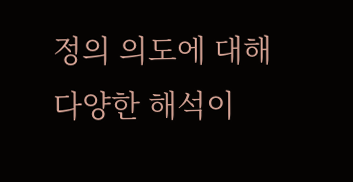정의 의도에 대해 다양한 해석이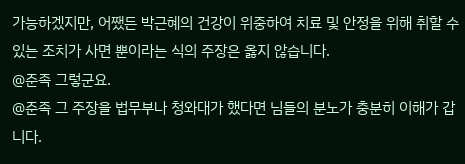가능하겠지만, 어쨌든 박근혜의 건강이 위중하여 치료 및 안정을 위해 취할 수 있는 조치가 사면 뿐이라는 식의 주장은 옳지 않습니다.
@준족 그렇군요.
@준족 그 주장을 법무부나 청와대가 했다면 님들의 분노가 충분히 이해가 갑니다.